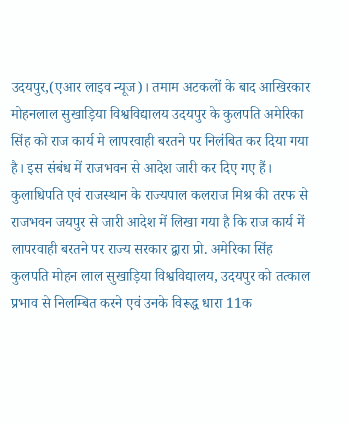उदयपुर,(एआर लाइव न्यूज)। तमाम अटकलों के बाद आखिरकार मोहनलाल सुखाड़िया विश्वविद्यालय उदयपुर के कुलपति अमेरिका सिंह को राज कार्य मे लापरवाही बरतने पर निलंबित कर दिया गया है। इस संबंध में राजभवन से आदेश जारी कर दिए गए हैं।
कुलाधिपति एवं राजस्थान के राज्यपाल कलराज मिश्र की तरफ से राजभवन जयपुर से जारी आदेश में लिखा गया है कि राज कार्य में लापरवाही बरतने पर राज्य सरकार द्वारा प्रो. अमेरिका सिंह कुलपति मोहन लाल सुखाड़िया विश्वविद्यालय, उदयपुर को तत्काल प्रभाव से निलम्बित करने एवं उनके विरूद्ध धारा 11क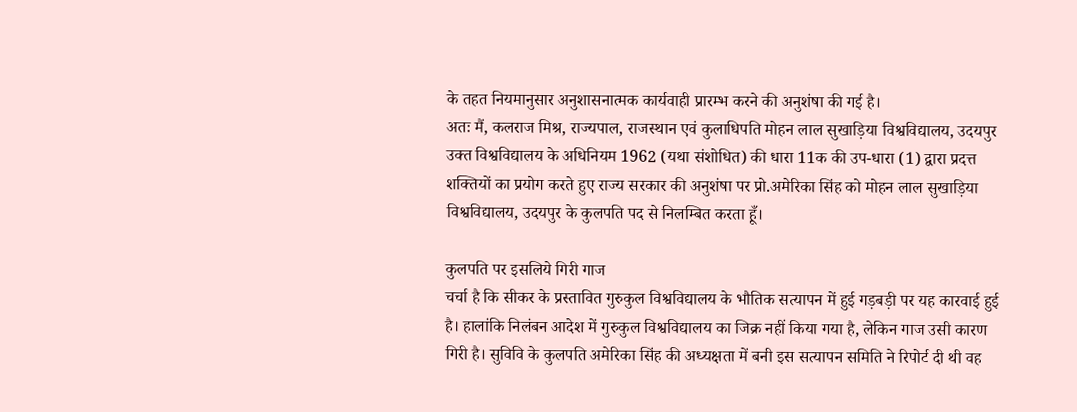के तहत नियमानुसार अनुशासनात्मक कार्यवाही प्रारम्भ करने की अनुशंषा की गई है।
अतः मैं, कलराज मिश्र, राज्यपाल, राजस्थान एवं कुलाधिपति मोहन लाल सुखाड़िया विश्वविद्यालय, उदयपुर उक्त विश्वविद्यालय के अधिनियम 1962 (यथा संशोधित) की धारा 11क की उप-धारा (1) द्वारा प्रदत्त शक्तियों का प्रयोग करते हुए राज्य सरकार की अनुशंषा पर प्रो.अमेरिका सिंह को मोहन लाल सुखाड़िया विश्वविद्यालय, उदयपुर के कुलपति पद से निलम्बित करता हूँ।

कुलपति पर इसलिये गिरी गाज
चर्चा है कि सीकर के प्रस्तावित गुरुकुल विश्वविद्यालय के भौतिक सत्यापन में हुई गड़बड़ी पर यह कारवाई हुई है। हालांकि निलंबन आदेश में गुरुकुल विश्वविद्यालय का जिक्र नहीं किया गया है, लेकिन गाज उसी कारण गिरी है। सुविवि के कुलपति अमेरिका सिंह की अध्यक्षता में बनी इस सत्यापन समिति ने रिपोर्ट दी थी वह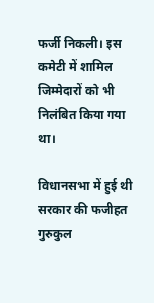फर्जी निकली। इस कमेटी में शामिल जिम्मेदारों को भी निलंबित किया गया था।

विधानसभा में हुई थी सरकार की फजीहत
गुरुकुल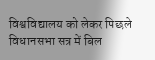विश्वविद्यालय को लेकर पिछले विधानसभा सत्र में बिल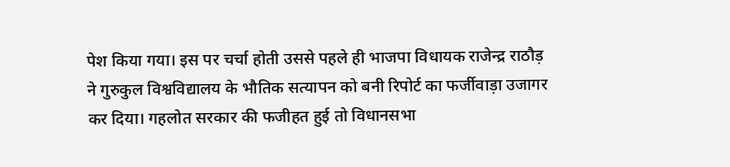पेश किया गया। इस पर चर्चा होती उससे पहले ही भाजपा विधायक राजेन्द्र राठौड़ ने गुरुकुल विश्वविद्यालय के भौतिक सत्यापन को बनी रिपोर्ट का फर्जीवाड़ा उजागर कर दिया। गहलोत सरकार की फजीहत हुई तो विधानसभा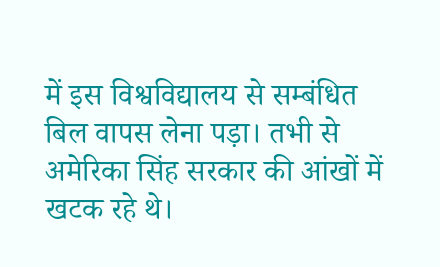में इस विश्वविद्यालय से सम्बंधित बिल वापस लेना पड़ा। तभी से अमेरिका सिंह सरकार की आंखों में खटक रहे थे।